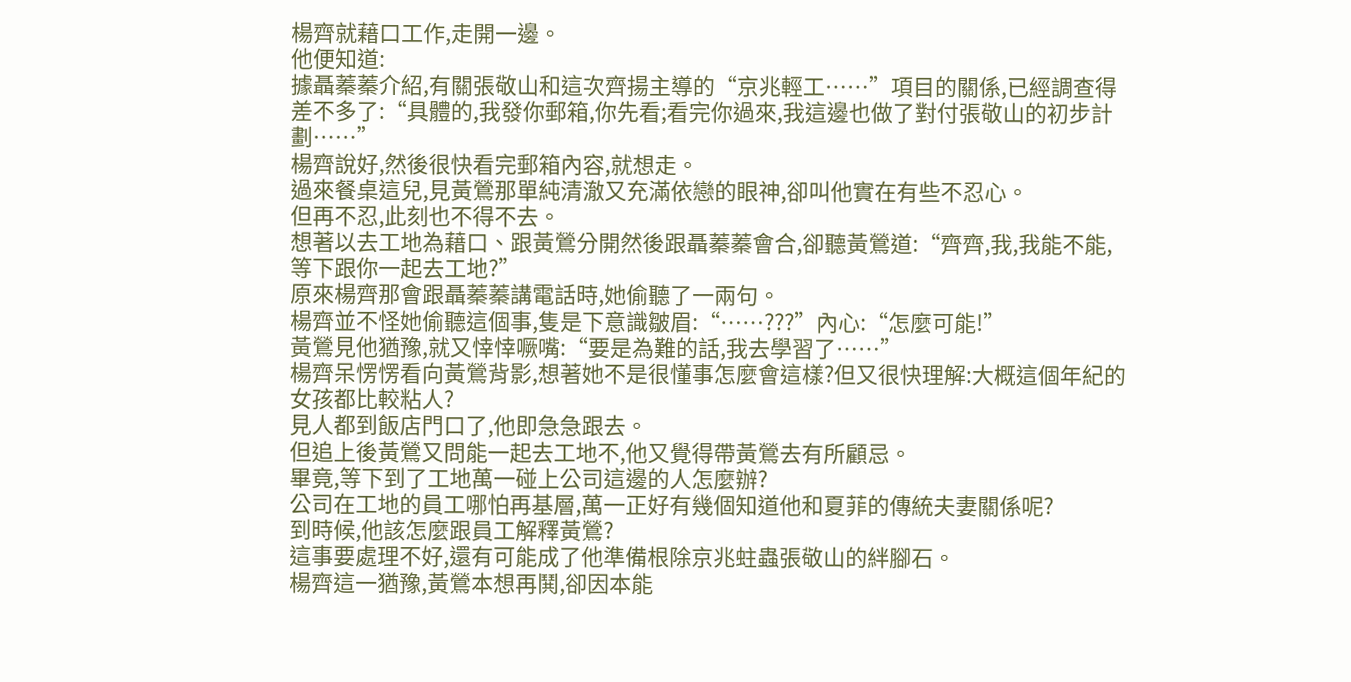楊齊就藉口工作,走開一邊。
他便知道:
據聶蓁蓁介紹,有關張敬山和這次齊揚主導的“京兆輕工……”項目的關係,已經調查得差不多了:“具體的,我發你郵箱,你先看;看完你過來,我這邊也做了對付張敬山的初步計劃……”
楊齊說好,然後很快看完郵箱內容,就想走。
過來餐桌這兒,見黃鶯那單純清澈又充滿依戀的眼神,卻叫他實在有些不忍心。
但再不忍,此刻也不得不去。
想著以去工地為藉口、跟黃鶯分開然後跟聶蓁蓁會合,卻聽黃鶯道:“齊齊,我,我能不能,等下跟你一起去工地?”
原來楊齊那會跟聶蓁蓁講電話時,她偷聽了一兩句。
楊齊並不怪她偷聽這個事,隻是下意識皺眉:“……???”內心:“怎麼可能!”
黃鶯見他猶豫,就又悻悻噘嘴:“要是為難的話,我去學習了……”
楊齊呆愣愣看向黃鶯背影,想著她不是很懂事怎麼會這樣?但又很快理解:大概這個年紀的女孩都比較粘人?
見人都到飯店門口了,他即急急跟去。
但追上後黃鶯又問能一起去工地不,他又覺得帶黃鶯去有所顧忌。
畢竟,等下到了工地萬一碰上公司這邊的人怎麼辦?
公司在工地的員工哪怕再基層,萬一正好有幾個知道他和夏菲的傳統夫妻關係呢?
到時候,他該怎麼跟員工解釋黃鶯?
這事要處理不好,還有可能成了他準備根除京兆蛀蟲張敬山的絆腳石。
楊齊這一猶豫,黃鶯本想再鬨,卻因本能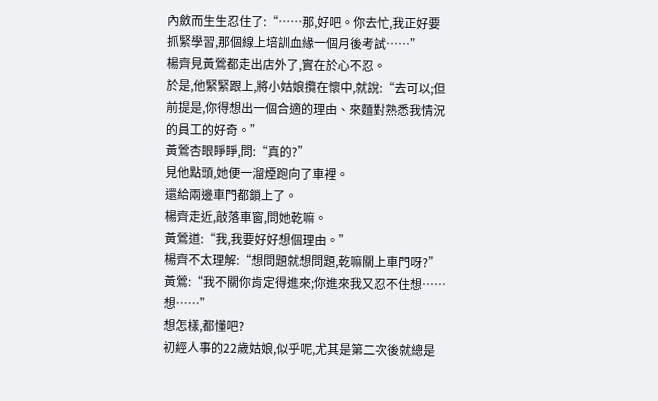內斂而生生忍住了:“……那,好吧。你去忙,我正好要抓緊學習,那個線上培訓血緣一個月後考試……”
楊齊見黃鶯都走出店外了,實在於心不忍。
於是,他緊緊跟上,將小姑娘攬在懷中,就說:“去可以;但前提是,你得想出一個合適的理由、來麵對熟悉我情況的員工的好奇。”
黃鶯杏眼睜睜,問:“真的?”
見他點頭,她便一溜煙跑向了車裡。
還給兩邊車門都鎖上了。
楊齊走近,敲落車窗,問她乾嘛。
黃鶯道:“我,我要好好想個理由。”
楊齊不太理解:“想問題就想問題,乾嘛關上車門呀?”
黃鶯:“我不關你肯定得進來;你進來我又忍不住想……想……”
想怎樣,都懂吧?
初經人事的22歲姑娘,似乎呢,尤其是第二次後就總是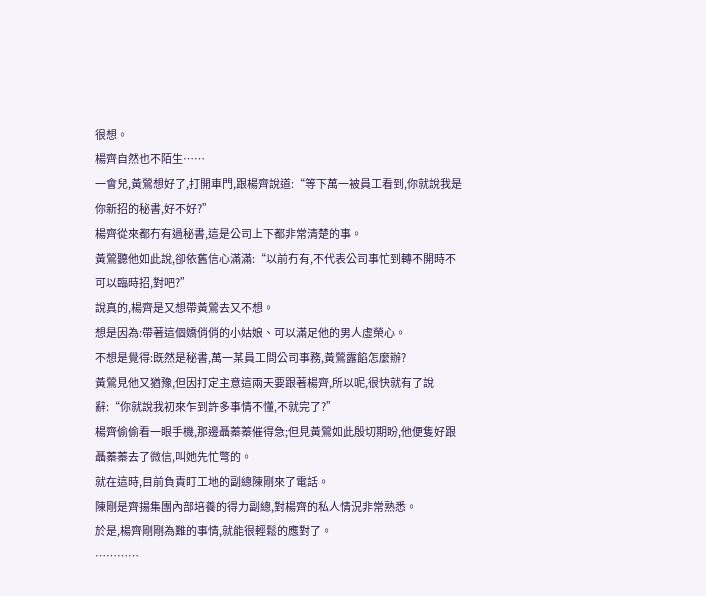很想。
楊齊自然也不陌生……
一會兒,黃鶯想好了,打開車門,跟楊齊說道:“等下萬一被員工看到,你就說我是你新招的秘書,好不好?”
楊齊從來都冇有過秘書,這是公司上下都非常清楚的事。
黃鶯聽他如此說,卻依舊信心滿滿:“以前冇有,不代表公司事忙到轉不開時不可以臨時招,對吧?”
說真的,楊齊是又想帶黃鶯去又不想。
想是因為:帶著這個嬌俏俏的小姑娘、可以滿足他的男人虛榮心。
不想是覺得:既然是秘書,萬一某員工問公司事務,黃鶯露餡怎麼辦?
黃鶯見他又猶豫,但因打定主意這兩天要跟著楊齊,所以呢,很快就有了說辭:“你就說我初來乍到許多事情不懂,不就完了?”
楊齊偷偷看一眼手機,那邊聶蓁蓁催得急;但見黃鶯如此殷切期盼,他便隻好跟聶蓁蓁去了微信,叫她先忙彆的。
就在這時,目前負責盯工地的副總陳剛來了電話。
陳剛是齊揚集團內部培養的得力副總,對楊齊的私人情況非常熟悉。
於是,楊齊剛剛為難的事情,就能很輕鬆的應對了。
…………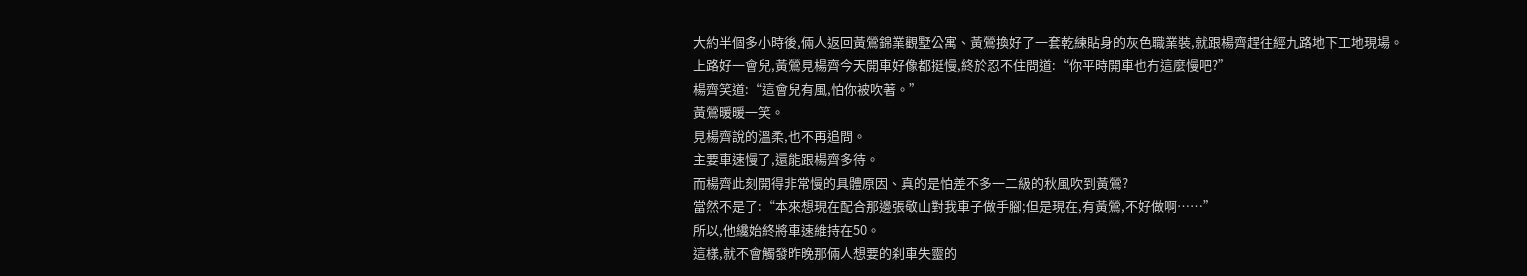大約半個多小時後,倆人返回黃鶯錦業觀墅公寓、黃鶯換好了一套乾練貼身的灰色職業裝,就跟楊齊趕往經九路地下工地現場。
上路好一會兒,黃鶯見楊齊今天開車好像都挺慢,終於忍不住問道:“你平時開車也冇這麼慢吧?”
楊齊笑道:“這會兒有風,怕你被吹著。”
黃鶯暖暖一笑。
見楊齊說的溫柔,也不再追問。
主要車速慢了,還能跟楊齊多待。
而楊齊此刻開得非常慢的具體原因、真的是怕差不多一二級的秋風吹到黃鶯?
當然不是了:“本來想現在配合那邊張敬山對我車子做手腳;但是現在,有黃鶯,不好做啊……”
所以,他纔始終將車速維持在50。
這樣,就不會觸發昨晚那倆人想要的刹車失靈的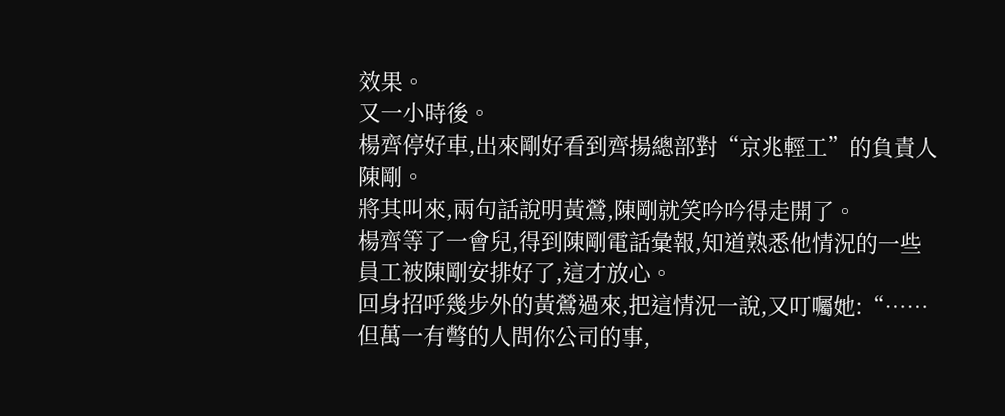效果。
又一小時後。
楊齊停好車,出來剛好看到齊揚總部對“京兆輕工”的負責人陳剛。
將其叫來,兩句話說明黃鶯,陳剛就笑吟吟得走開了。
楊齊等了一會兒,得到陳剛電話彙報,知道熟悉他情況的一些員工被陳剛安排好了,這才放心。
回身招呼幾步外的黃鶯過來,把這情況一說,又叮囑她:“……但萬一有彆的人問你公司的事,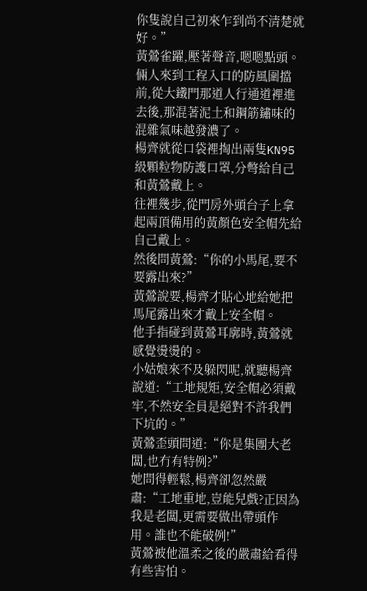你隻說自己初來乍到尚不清楚就好。”
黃鶯雀躍,壓著聲音,嗯嗯點頭。
倆人來到工程入口的防風圍擋前,從大鐵門那道人行通道裡進去後,那混著泥土和鋼筋鏽味的混雜氣味越發濃了。
楊齊就從口袋裡掏出兩隻KN95級顆粒物防護口罩,分彆給自己和黃鶯戴上。
往裡幾步,從門房外頭台子上拿起兩頂備用的黃顏色安全帽先給自己戴上。
然後問黃鶯:“你的小馬尾,要不要露出來?”
黃鶯說要,楊齊才貼心地給她把馬尾露出來才戴上安全帽。
他手指碰到黃鶯耳廓時,黃鶯就感覺燙燙的。
小姑娘來不及躲閃呢,就聽楊齊說道:“工地規矩,安全帽必須戴牢,不然安全員是絕對不許我們下坑的。”
黃鶯歪頭問道:“你是集團大老闆,也冇有特例?”
她問得輕鬆,楊齊卻忽然嚴肅:“工地重地,豈能兒戲?正因為我是老闆,更需要做出帶頭作用。誰也不能破例!”
黃鶯被他溫柔之後的嚴肅給看得有些害怕。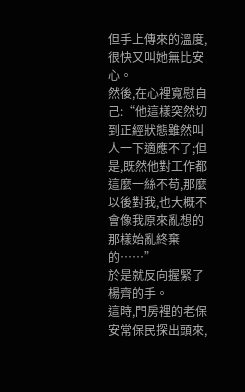但手上傳來的溫度,很快又叫她無比安心。
然後,在心裡寬慰自己:“他這樣突然切到正經狀態雖然叫人一下適應不了;但是,既然他對工作都這麼一絲不苟,那麼以後對我,也大概不會像我原來亂想的那樣始亂終棄的……”
於是就反向握緊了楊齊的手。
這時,門房裡的老保安常保民探出頭來,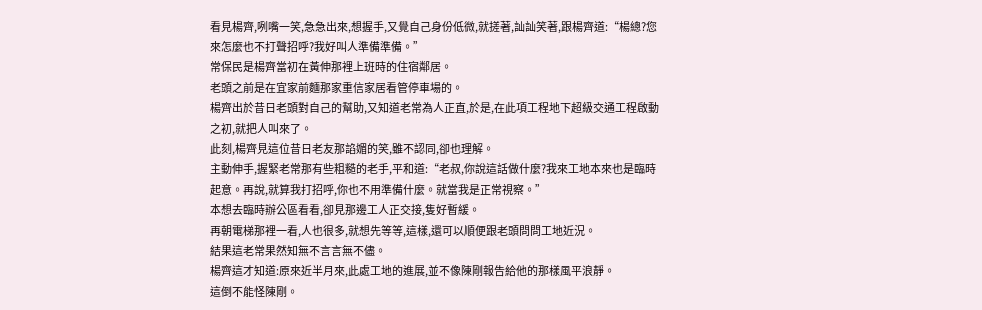看見楊齊,咧嘴一笑,急急出來,想握手,又覺自己身份低微,就搓著,訕訕笑著,跟楊齊道:“楊總?您來怎麼也不打聲招呼?我好叫人準備準備。”
常保民是楊齊當初在黃伸那裡上班時的住宿鄰居。
老頭之前是在宜家前麵那家重信家居看管停車場的。
楊齊出於昔日老頭對自己的幫助,又知道老常為人正直,於是,在此項工程地下超級交通工程啟動之初,就把人叫來了。
此刻,楊齊見這位昔日老友那諂媚的笑,雖不認同,卻也理解。
主動伸手,握緊老常那有些粗糙的老手,平和道:“老叔,你說這話做什麼?我來工地本來也是臨時起意。再說,就算我打招呼,你也不用準備什麼。就當我是正常視察。”
本想去臨時辦公區看看,卻見那邊工人正交接,隻好暫緩。
再朝電梯那裡一看,人也很多,就想先等等,這樣,還可以順便跟老頭問問工地近況。
結果這老常果然知無不言言無不儘。
楊齊這才知道:原來近半月來,此處工地的進展,並不像陳剛報告給他的那樣風平浪靜。
這倒不能怪陳剛。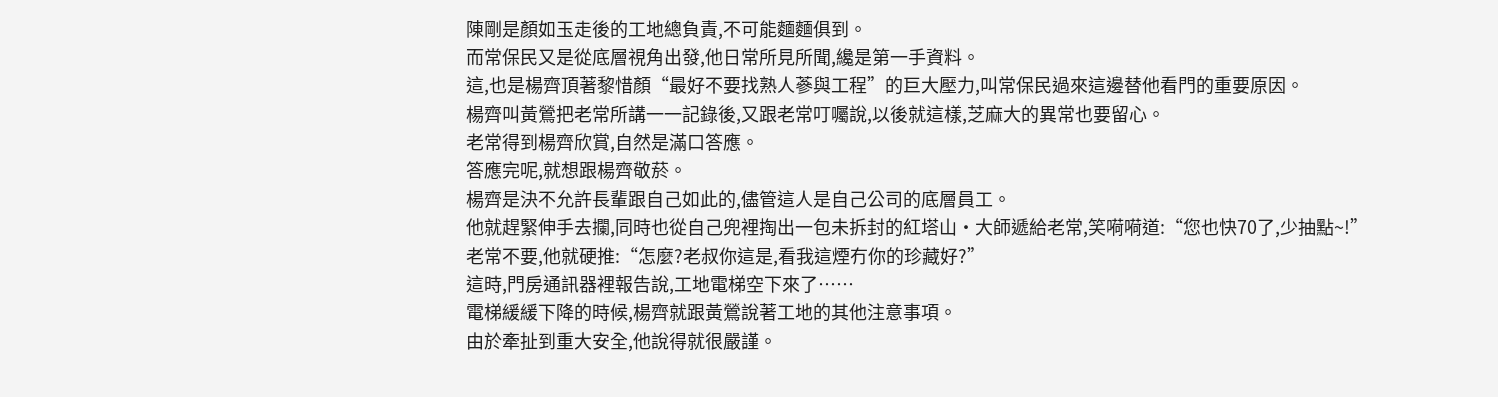陳剛是顏如玉走後的工地總負責,不可能麵麵俱到。
而常保民又是從底層視角出發,他日常所見所聞,纔是第一手資料。
這,也是楊齊頂著黎惜顏“最好不要找熟人蔘與工程”的巨大壓力,叫常保民過來這邊替他看門的重要原因。
楊齊叫黃鶯把老常所講一一記錄後,又跟老常叮囑說,以後就這樣,芝麻大的異常也要留心。
老常得到楊齊欣賞,自然是滿口答應。
答應完呢,就想跟楊齊敬菸。
楊齊是決不允許長輩跟自己如此的,儘管這人是自己公司的底層員工。
他就趕緊伸手去攔,同時也從自己兜裡掏出一包未拆封的紅塔山·大師遞給老常,笑嗬嗬道:“您也快70了,少抽點~!”
老常不要,他就硬推:“怎麼?老叔你這是,看我這煙冇你的珍藏好?”
這時,門房通訊器裡報告說,工地電梯空下來了……
電梯緩緩下降的時候,楊齊就跟黃鶯說著工地的其他注意事項。
由於牽扯到重大安全,他說得就很嚴謹。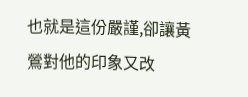也就是這份嚴謹,卻讓黃鶯對他的印象又改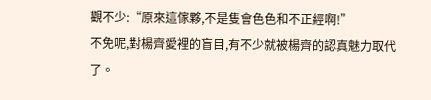觀不少:“原來這傢夥,不是隻會色色和不正經啊!”
不免呢,對楊齊愛裡的盲目,有不少就被楊齊的認真魅力取代了。